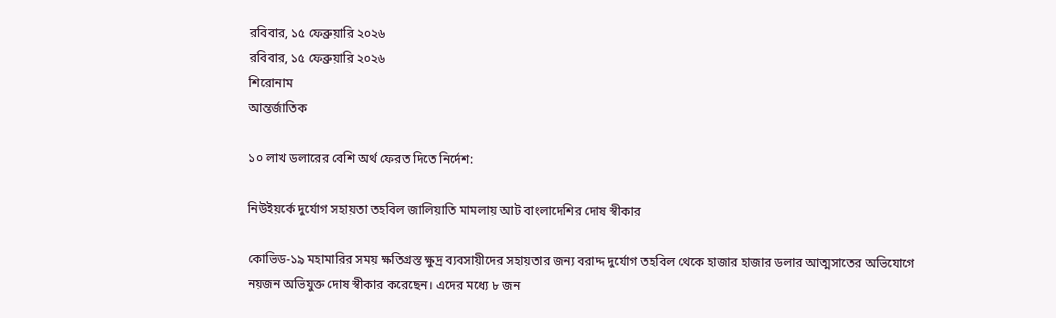রবিবার, ১৫ ফেব্রুয়ারি ২০২৬
রবিবার, ১৫ ফেব্রুয়ারি ২০২৬
শিরোনাম
আন্তর্জাতিক

১০ লাখ ডলারের বেশি অর্থ ফেরত দিতে নির্দেশ:

নিউইয়র্কে দুর্যোগ সহায়তা তহবিল জালিয়াতি মামলায় আট বাংলাদেশির দোষ স্বীকার

কোভিড-১৯ মহামারির সময় ক্ষতিগ্রস্ত ক্ষুদ্র ব্যবসায়ীদের সহায়তার জন্য বরাদ্দ দুর্যোগ তহবিল থেকে হাজার হাজার ডলার আত্মসাতের অভিযোগে নয়জন অভিযুক্ত দোষ স্বীকার করেছেন। এদের মধ্যে ৮ জন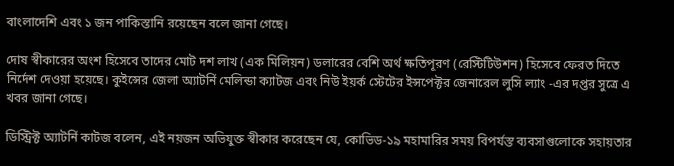বাংলাদেশি এবং ১ জন পাকিস্তানি রয়েছেন বলে জানা গেছে।

দোষ স্বীকারের অংশ হিসেবে তাদের মোট দশ লাখ (এক মিলিয়ন) ডলারের বেশি অর্থ ক্ষতিপূরণ (রেস্টিটিউশন) হিসেবে ফেরত দিতে নির্দেশ দেওয়া হয়েছে। কুইন্সের জেলা অ্যাটর্নি মেলিন্ডা ক্যাটজ এবং নিউ ইয়র্ক স্টেটের ইন্সপেক্টর জেনারেল লুসি ল্যাং -এর দপ্তর সুত্রে এ খবর জানা গেছে।

ডিস্ট্রিক্ট অ্যাটর্নি কাটজ বলেন, এই নয়জন অভিযুক্ত স্বীকার করেছেন যে, কোভিড-১৯ মহামারির সময় বিপর্যস্ত ব্যবসাগুলোকে সহায়তার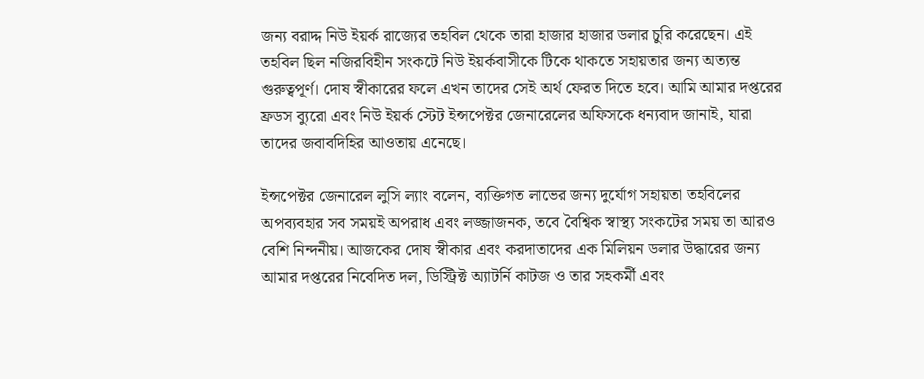জন্য বরাদ্দ নিউ ইয়র্ক রাজ্যের তহবিল থেকে তারা হাজার হাজার ডলার চুরি করেছেন। এই তহবিল ছিল নজিরবিহীন সংকটে নিউ ইয়র্কবাসীকে টিকে থাকতে সহায়তার জন্য অত্যন্ত গুরুত্বপূর্ণ। দোষ স্বীকারের ফলে এখন তাদের সেই অর্থ ফেরত দিতে হবে। আমি আমার দপ্তরের ফ্রডস ব্যুরো এবং নিউ ইয়র্ক স্টেট ইন্সপেক্টর জেনারেলের অফিসকে ধন্যবাদ জানাই, যারা তাদের জবাবদিহির আওতায় এনেছে।

ইন্সপেক্টর জেনারেল লুসি ল্যাং বলেন, ব্যক্তিগত লাভের জন্য দুর্যোগ সহায়তা তহবিলের অপব্যবহার সব সময়ই অপরাধ এবং লজ্জাজনক, তবে বৈশ্বিক স্বাস্থ্য সংকটের সময় তা আরও বেশি নিন্দনীয়। আজকের দোষ স্বীকার এবং করদাতাদের এক মিলিয়ন ডলার উদ্ধারের জন্য আমার দপ্তরের নিবেদিত দল, ডিস্ট্রিক্ট অ্যাটর্নি কাটজ ও তার সহকর্মী এবং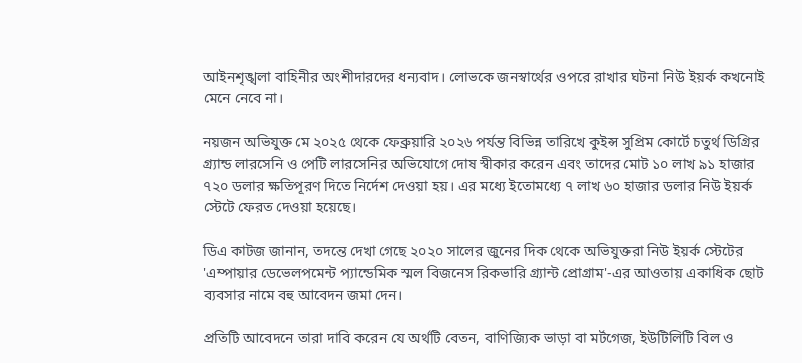আইনশৃঙ্খলা বাহিনীর অংশীদারদের ধন্যবাদ। লোভকে জনস্বার্থের ওপরে রাখার ঘটনা নিউ ইয়র্ক কখনোই মেনে নেবে না।

নয়জন অভিযুক্ত মে ২০২৫ থেকে ফেব্রুয়ারি ২০২৬ পর্যন্ত বিভিন্ন তারিখে কুইন্স সুপ্রিম কোর্টে চতুর্থ ডিগ্রির গ্র্যান্ড লারসেনি ও পেটি লারসেনির অভিযোগে দোষ স্বীকার করেন এবং তাদের মোট ১০ লাখ ৯১ হাজার ৭২০ ডলার ক্ষতিপূরণ দিতে নির্দেশ দেওয়া হয়। এর মধ্যে ইতোমধ্যে ৭ লাখ ৬০ হাজার ডলার নিউ ইয়র্ক স্টেটে ফেরত দেওয়া হয়েছে।

ডিএ কাটজ জানান, তদন্তে দেখা গেছে ২০২০ সালের জুনের দিক থেকে অভিযুক্তরা নিউ ইয়র্ক স্টেটের 'এম্পায়ার ডেভেলপমেন্ট প্যান্ডেমিক স্মল বিজনেস রিকভারি গ্র্যান্ট প্রোগ্রাম'-এর আওতায় একাধিক ছোট ব্যবসার নামে বহু আবেদন জমা দেন।

প্রতিটি আবেদনে তারা দাবি করেন যে অর্থটি বেতন, বাণিজ্যিক ভাড়া বা মর্টগেজ, ইউটিলিটি বিল ও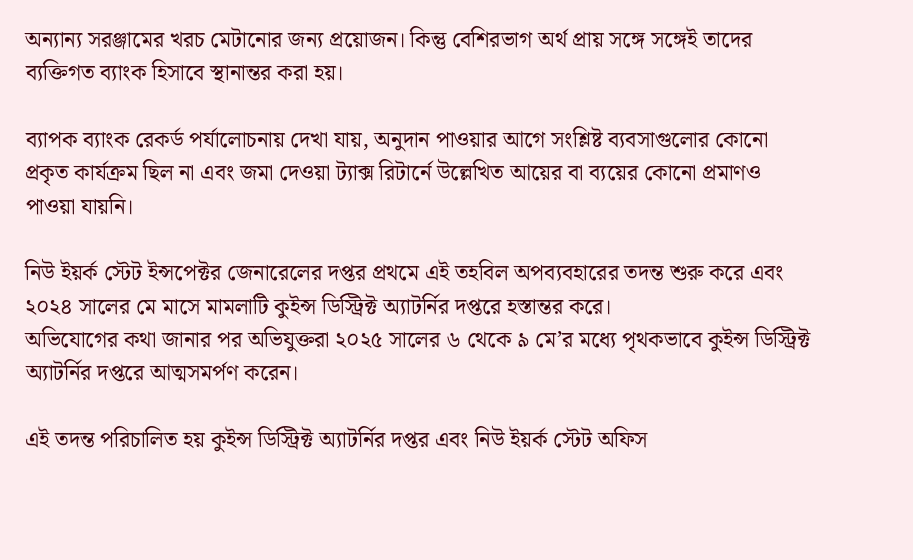অন্যান্য সরঞ্জামের খরচ মেটানোর জন্য প্রয়োজন। কিন্তু বেশিরভাগ অর্থ প্রায় সঙ্গে সঙ্গেই তাদের ব্যক্তিগত ব্যাংক হিসাবে স্থানান্তর করা হয়।

ব্যাপক ব্যাংক রেকর্ড পর্যালোচনায় দেখা যায়, অনুদান পাওয়ার আগে সংশ্লিষ্ট ব্যবসাগুলোর কোনো প্রকৃত কার্যক্রম ছিল না এবং জমা দেওয়া ট্যাক্স রিটার্নে উল্লেখিত আয়ের বা ব্যয়ের কোনো প্রমাণও পাওয়া যায়নি।

নিউ ইয়র্ক স্টেট ইন্সপেক্টর জেনারেলের দপ্তর প্রথমে এই তহবিল অপব্যবহারের তদন্ত শুরু করে এবং ২০২৪ সালের মে মাসে মামলাটি কুইন্স ডিস্ট্রিক্ট অ্যাটর্নির দপ্তরে হস্তান্তর করে।
অভিযোগের কথা জানার পর অভিযুক্তরা ২০২৫ সালের ৬ থেকে ৯ মে’র মধ্যে পৃথকভাবে কুইন্স ডিস্ট্রিক্ট অ্যাটর্নির দপ্তরে আত্মসমর্পণ করেন।

এই তদন্ত পরিচালিত হয় কুইন্স ডিস্ট্রিক্ট অ্যাটর্নির দপ্তর এবং নিউ ইয়র্ক স্টেট অফিস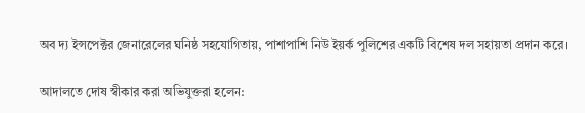অব দ্য ইন্সপেক্টর জেনারেলের ঘনিষ্ঠ সহযোগিতায়, পাশাপাশি নিউ ইয়র্ক পুলিশের একটি বিশেষ দল সহায়তা প্রদান করে।

আদালতে দোষ স্বীকার করা অভিযুক্তরা হলেন: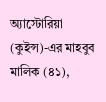অ্যাস্টোরিয়া (কুইন্স)-এর মাহবুব মালিক (৪১),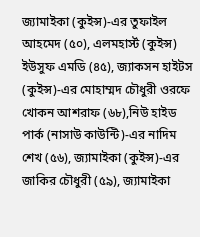জ্যামাইকা (কুইন্স)-এর তুফাইল আহমেদ (৫০), এলমহার্স্ট (কুইন্স) ইউসুফ এমডি (৪৫), জ্যাকসন হাইটস (কুইন্স)-এর মোহাম্মদ চৌধুরী ওরফে খোকন আশরাফ (৬৮),নিউ হাইড পার্ক (নাসাউ কাউন্টি)-এর নাদিম শেখ (৫৬), জ্যামাইকা (কুইন্স)-এর জাকির চৌধুরী (৫৯), জ্যামাইকা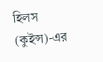হিলস (কুইন্স)-এর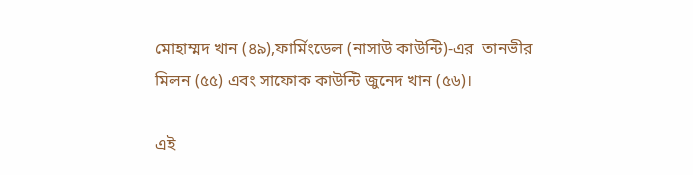মোহাম্মদ খান (৪৯),ফার্মিংডেল (নাসাউ কাউন্টি)-এর  তানভীর মিলন (৫৫) এবং সাফোক কাউন্টি জুনেদ খান (৫৬)।

এই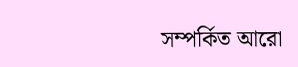সম্পর্কিত আরো